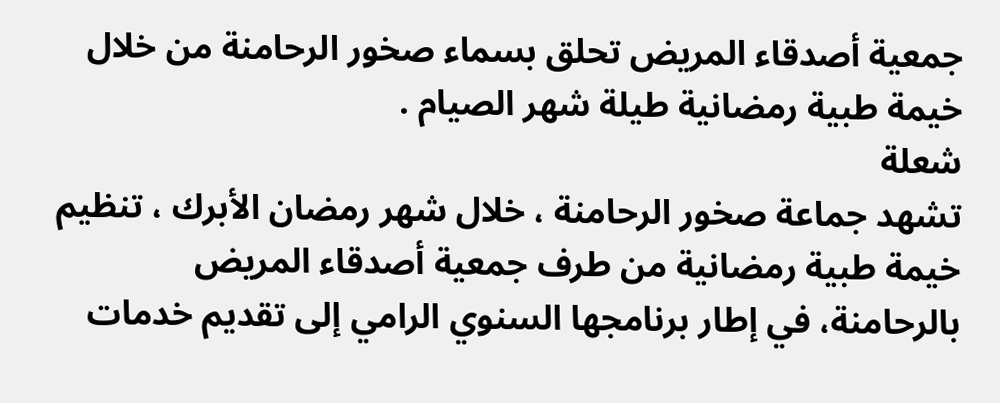جمعية أصدقاء المريض تحلق بسماء صخور الرحامنة من خلال خيمة طبية رمضانية طيلة شهر الصيام .
شعلة
تشهد جماعة صخور الرحامنة ، خلال شهر رمضان الأبرك ، تنظيم خيمة طبية رمضانية من طرف جمعية أصدقاء المريض بالرحامنة، في إطار برنامجها السنوي الرامي إلى تقديم خدمات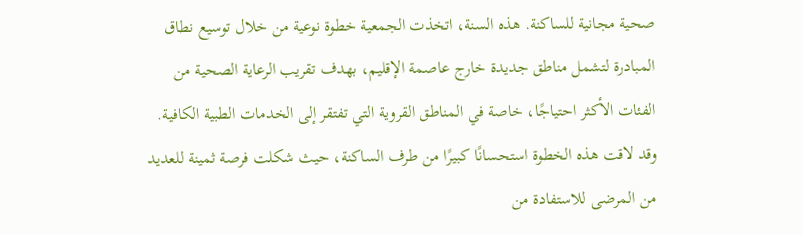صحية مجانية للساكنة. هذه السنة، اتخذت الجمعية خطوة نوعية من خلال توسيع نطاق المبادرة لتشمل مناطق جديدة خارج عاصمة الإقليم، بهدف تقريب الرعاية الصحية من الفئات الأكثر احتياجًا، خاصة في المناطق القروية التي تفتقر إلى الخدمات الطبية الكافية. وقد لاقت هذه الخطوة استحسانًا كبيرًا من طرف الساكنة، حيث شكلت فرصة ثمينة للعديد من المرضى للاستفادة من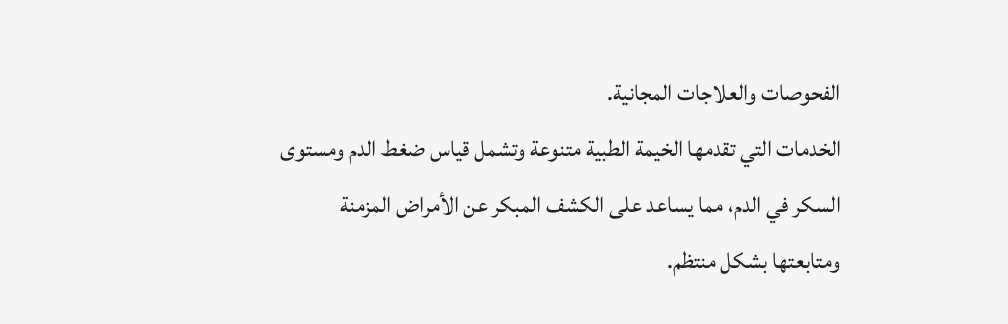الفحوصات والعلاجات المجانية.
الخدمات التي تقدمها الخيمة الطبية متنوعة وتشمل قياس ضغط الدم ومستوى السكر في الدم، مما يساعد على الكشف المبكر عن الأمراض المزمنة ومتابعتها بشكل منتظم.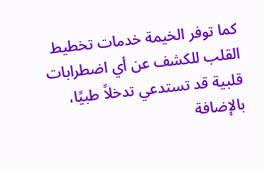كما توفر الخيمة خدمات تخطيط القلب للكشف عن أي اضطرابات قلبية قد تستدعي تدخلاً طبيًا، بالإضافة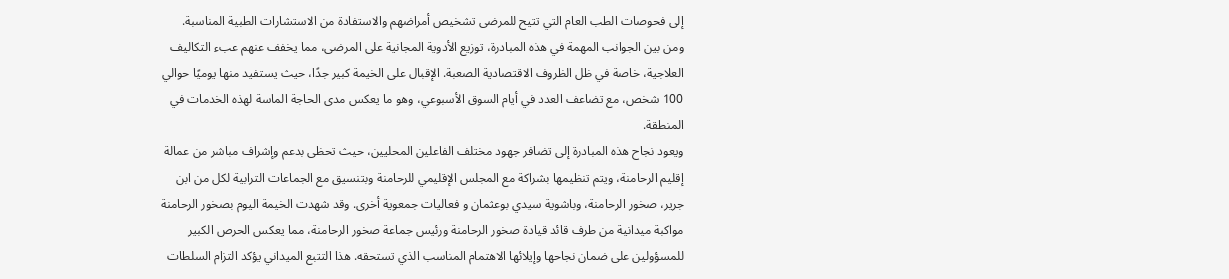إلى فحوصات الطب العام التي تتيح للمرضى تشخيص أمراضهم والاستفادة من الاستشارات الطبية المناسبة. ومن بين الجوانب المهمة في هذه المبادرة، توزيع الأدوية المجانية على المرضى، مما يخفف عنهم عبء التكاليف العلاجية، خاصة في ظل الظروف الاقتصادية الصعبة. الإقبال على الخيمة كبير جدًا، حيث يستفيد منها يوميًا حوالي 100 شخص، مع تضاعف العدد في أيام السوق الأسبوعي، وهو ما يعكس مدى الحاجة الماسة لهذه الخدمات في المنطقة.
ويعود نجاح هذه المبادرة إلى تضافر جهود مختلف الفاعلين المحليين، حيث تحظى بدعم وإشراف مباشر من عمالة إقليم الرحامنة، ويتم تنظيمها بشراكة مع المجلس الإقليمي للرحامنة وبتنسيق مع الجماعات الترابية لكل من ابن جرير، صخور الرحامنة، وباشوية سيدي بوعثمان و فعاليات جمعوية أخرى. وقد شهدت الخيمة اليوم بصخور الرحامنة مواكبة ميدانية من طرف قائد قيادة صخور الرحامنة ورئيس جماعة صخور الرحامنة، مما يعكس الحرص الكبير للمسؤولين على ضمان نجاحها وإيلائها الاهتمام المناسب الذي تستحقه. هذا التتبع الميداني يؤكد التزام السلطات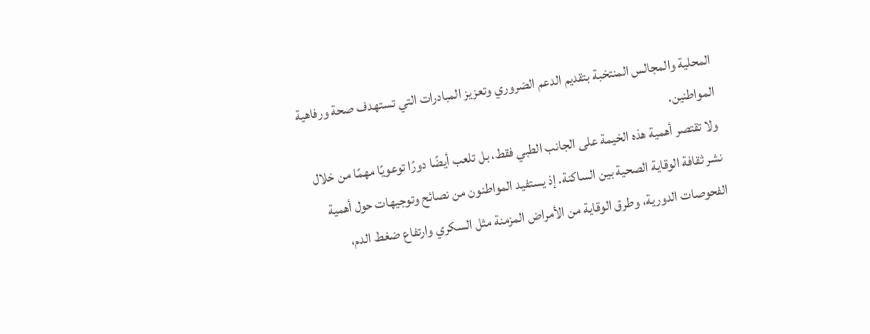المحلية والمجالس المنتخبة بتقديم الدعم الضروري وتعزيز المبادرات التي تستهدف صحة ورفاهية المواطنين.
ولا تقتصر أهمية هذه الخيمة على الجانب الطبي فقط، بل تلعب أيضًا دورًا توعويًا مهمًا من خلال نشر ثقافة الوقاية الصحية بين الساكنة. إذ يستفيد المواطنون من نصائح وتوجيهات حول أهمية الفحوصات الدورية، وطرق الوقاية من الأمراض المزمنة مثل السكري وارتفاع ضغط الدم،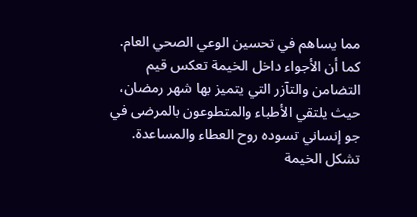مما يساهم في تحسين الوعي الصحي العام. كما أن الأجواء داخل الخيمة تعكس قيم التضامن والتآزر التي يتميز بها شهر رمضان، حيث يلتقي الأطباء والمتطوعون بالمرضى في جو إنساني تسوده روح العطاء والمساعدة.
تشكل الخيمة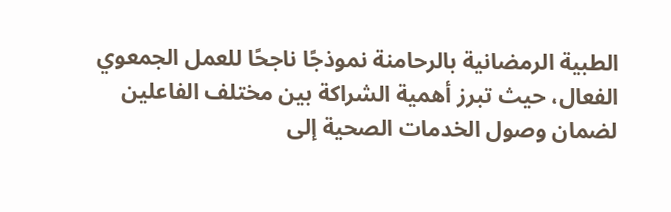الطبية الرمضانية بالرحامنة نموذجًا ناجحًا للعمل الجمعوي الفعال، حيث تبرز أهمية الشراكة بين مختلف الفاعلين لضمان وصول الخدمات الصحية إلى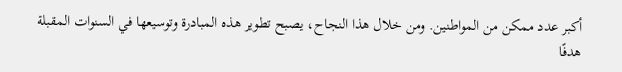أكبر عدد ممكن من المواطنين. ومن خلال هذا النجاح، يصبح تطوير هذه المبادرة وتوسيعها في السنوات المقبلة هدفًا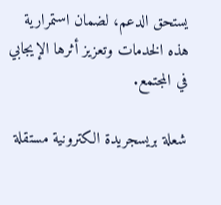يستحق الدعم، لضمان استمرارية هذه الخدمات وتعزيز أثرها الإيجابي في المجتمع.

شعلة بريسجريدة الكترونية مستقلة